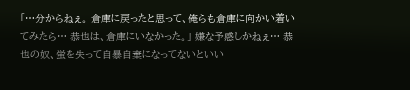「…分からねぇ。 倉庫に戻ったと思って、俺らも倉庫に向かい着いてみたら… 恭也は、倉庫にいなかった。」 嫌な予感しかねぇ… 恭也の奴、蛍を失って自暴自棄になってないといい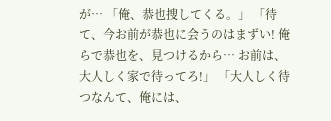が… 「俺、恭也捜してくる。」 「待て、今お前が恭也に会うのはまずい! 俺らで恭也を、見つけるから… お前は、大人しく家で待ってろ!」 「大人しく待つなんて、俺には、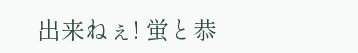出来ねぇ! 蛍と恭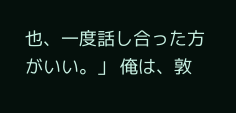也、一度話し合った方がいい。」 俺は、敦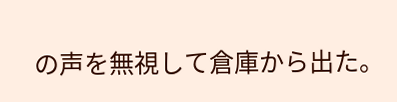の声を無視して倉庫から出た。